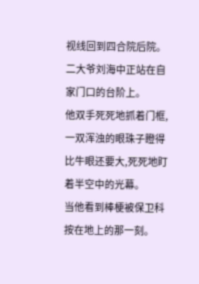视线回到四合院后院。
二大爷刘海中正站在自家门口的台阶上。
他双手死死地抓着门框,一双浑浊的眼珠子瞪得比牛眼还要大,死死地盯着半空中的光幕。
当他看到棒梗被保卫科按在地上的那一刻。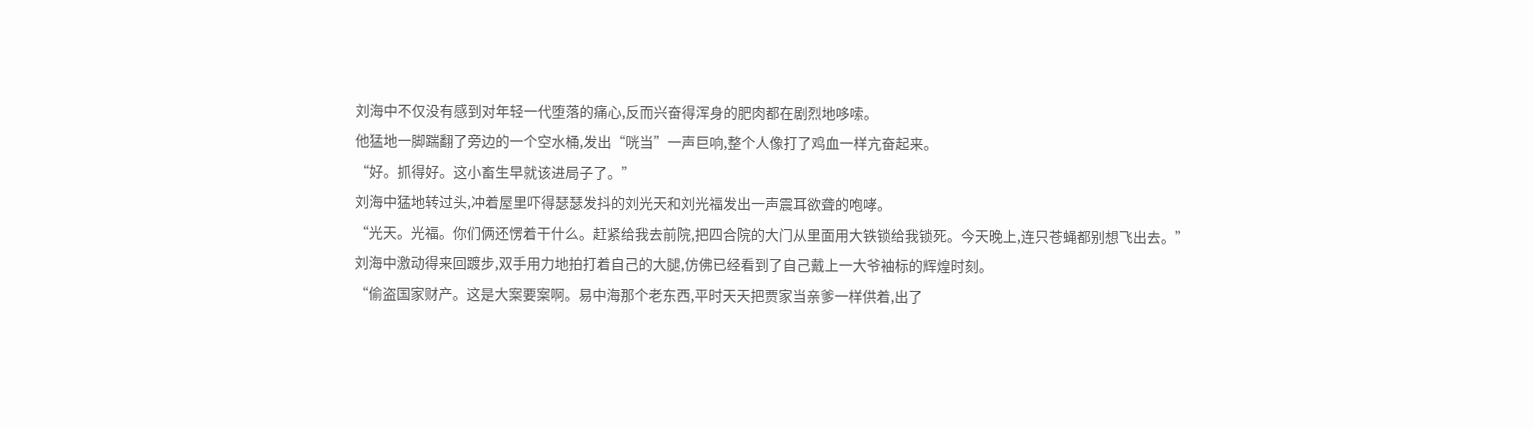刘海中不仅没有感到对年轻一代堕落的痛心,反而兴奋得浑身的肥肉都在剧烈地哆嗦。
他猛地一脚踹翻了旁边的一个空水桶,发出“咣当”一声巨响,整个人像打了鸡血一样亢奋起来。
“好。抓得好。这小畜生早就该进局子了。”
刘海中猛地转过头,冲着屋里吓得瑟瑟发抖的刘光天和刘光福发出一声震耳欲聋的咆哮。
“光天。光福。你们俩还愣着干什么。赶紧给我去前院,把四合院的大门从里面用大铁锁给我锁死。今天晚上,连只苍蝇都别想飞出去。”
刘海中激动得来回踱步,双手用力地拍打着自己的大腿,仿佛已经看到了自己戴上一大爷袖标的辉煌时刻。
“偷盗国家财产。这是大案要案啊。易中海那个老东西,平时天天把贾家当亲爹一样供着,出了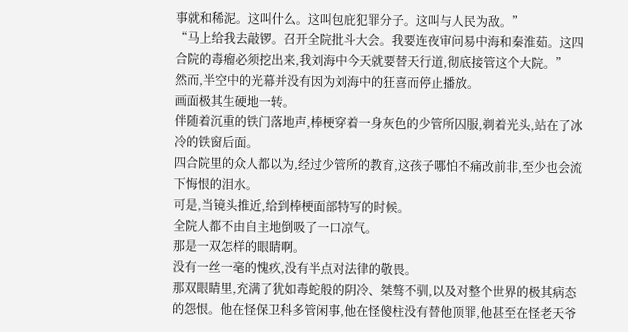事就和稀泥。这叫什么。这叫包庇犯罪分子。这叫与人民为敌。”
“马上给我去敲锣。召开全院批斗大会。我要连夜审问易中海和秦淮茹。这四合院的毒瘤必须挖出来,我刘海中今天就要替天行道,彻底接管这个大院。”
然而,半空中的光幕并没有因为刘海中的狂喜而停止播放。
画面极其生硬地一转。
伴随着沉重的铁门落地声,棒梗穿着一身灰色的少管所囚服,剃着光头,站在了冰冷的铁窗后面。
四合院里的众人都以为,经过少管所的教育,这孩子哪怕不痛改前非,至少也会流下悔恨的泪水。
可是,当镜头推近,给到棒梗面部特写的时候。
全院人都不由自主地倒吸了一口凉气。
那是一双怎样的眼睛啊。
没有一丝一毫的愧疚,没有半点对法律的敬畏。
那双眼睛里,充满了犹如毒蛇般的阴冷、桀骜不驯,以及对整个世界的极其病态的怨恨。他在怪保卫科多管闲事,他在怪傻柱没有替他顶罪,他甚至在怪老天爷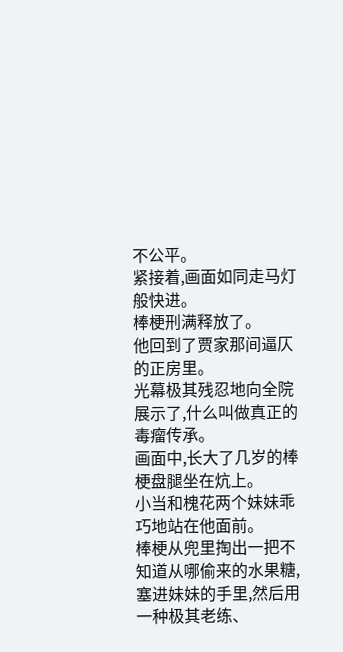不公平。
紧接着,画面如同走马灯般快进。
棒梗刑满释放了。
他回到了贾家那间逼仄的正房里。
光幕极其残忍地向全院展示了,什么叫做真正的毒瘤传承。
画面中,长大了几岁的棒梗盘腿坐在炕上。
小当和槐花两个妹妹乖巧地站在他面前。
棒梗从兜里掏出一把不知道从哪偷来的水果糖,塞进妹妹的手里,然后用一种极其老练、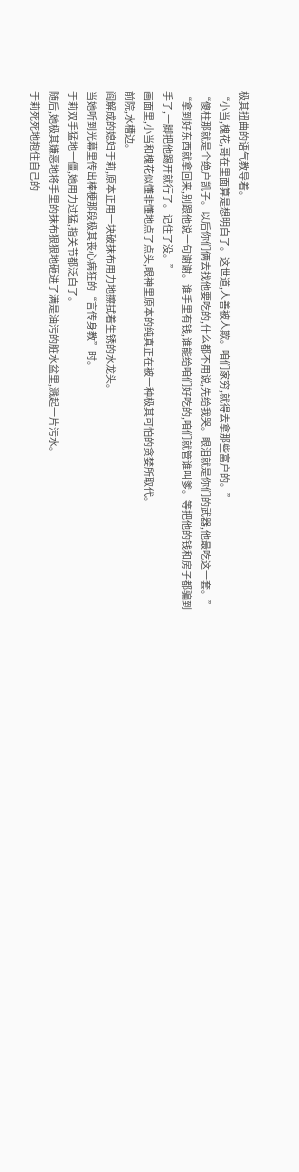极其扭曲的语气教导着。
“小当,槐花,哥在里面算是想明白了。这世道,人善被人欺。咱们家穷,就得去拿那些富户的。”
“傻柱那就是个绝户凯子。以后你们俩去找他要吃的,什么都不用说,先给我哭。眼泪就是你们的武器,他最吃这一套。”
“拿到好东西就拿回来,别跟他说一句谢谢。谁手里有钱,谁能给咱们好吃的,咱们就管谁叫爹。等把他的钱和房子都骗到手了,一脚把他踢开就行了。记住了没。”
画面里,小当和槐花似懂非懂地点了点头,眼神里原本的纯真正在被一种极其可怕的贪婪所取代。
前院,水槽边。
阎解成的媳妇于莉,原本正用一块破抹布用力地擦拭着生锈的水龙头。
当她听到光幕里传出棒梗那段极其丧心病狂的“言传身教”时。
于莉双手猛地一僵,她用力过猛,指关节都泛白了。
随后,她极其嫌恶地将手里的抹布狠狠地砸进了满是油污的脏水盆里,溅起一片污水。
于莉死死地抱住自己的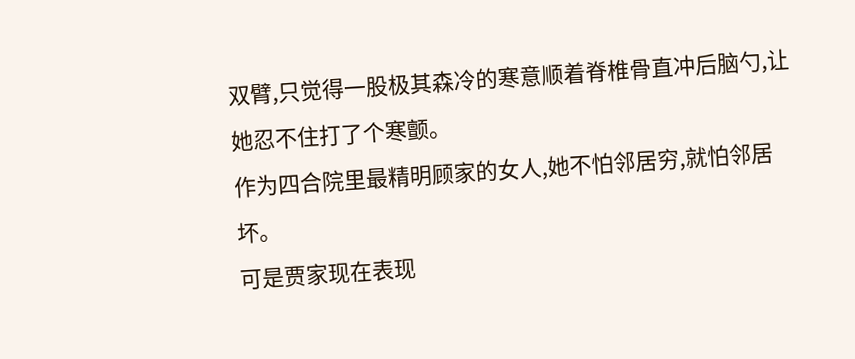双臂,只觉得一股极其森冷的寒意顺着脊椎骨直冲后脑勺,让她忍不住打了个寒颤。
作为四合院里最精明顾家的女人,她不怕邻居穷,就怕邻居坏。
可是贾家现在表现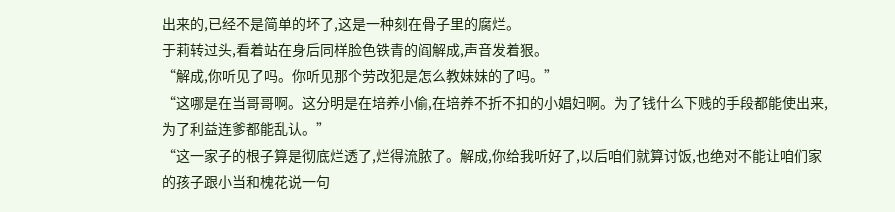出来的,已经不是简单的坏了,这是一种刻在骨子里的腐烂。
于莉转过头,看着站在身后同样脸色铁青的阎解成,声音发着狠。
“解成,你听见了吗。你听见那个劳改犯是怎么教妹妹的了吗。”
“这哪是在当哥哥啊。这分明是在培养小偷,在培养不折不扣的小娼妇啊。为了钱什么下贱的手段都能使出来,为了利益连爹都能乱认。”
“这一家子的根子算是彻底烂透了,烂得流脓了。解成,你给我听好了,以后咱们就算讨饭,也绝对不能让咱们家的孩子跟小当和槐花说一句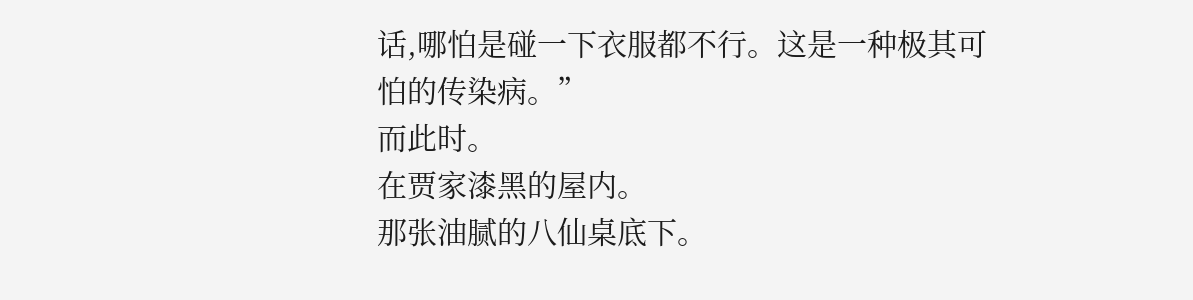话,哪怕是碰一下衣服都不行。这是一种极其可怕的传染病。”
而此时。
在贾家漆黑的屋内。
那张油腻的八仙桌底下。